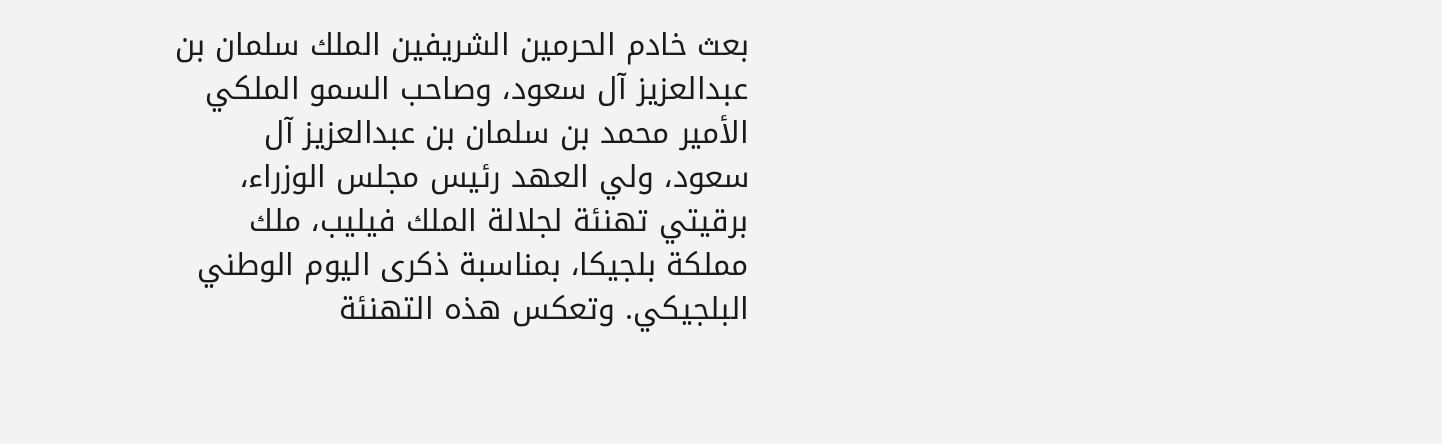بعث خادم الحرمين الشريفين الملك سلمان بن عبدالعزيز آل سعود، وصاحب السمو الملكي الأمير محمد بن سلمان بن عبدالعزيز آل سعود، ولي العهد رئيس مجلس الوزراء، برقيتي تهنئة لجلالة الملك فيليب، ملك مملكة بلجيكا، بمناسبة ذكرى اليوم الوطني البلجيكي. وتعكس هذه التهنئة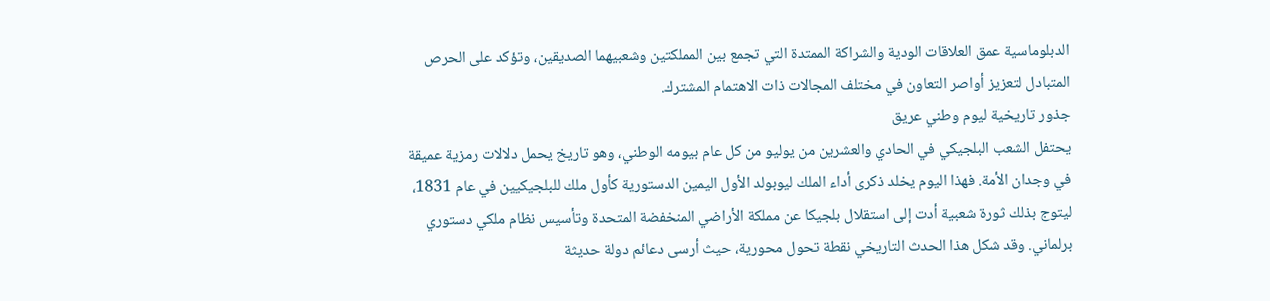الدبلوماسية عمق العلاقات الودية والشراكة الممتدة التي تجمع بين المملكتين وشعبيهما الصديقين، وتؤكد على الحرص المتبادل لتعزيز أواصر التعاون في مختلف المجالات ذات الاهتمام المشترك.
جذور تاريخية ليوم وطني عريق
يحتفل الشعب البلجيكي في الحادي والعشرين من يوليو من كل عام بيومه الوطني، وهو تاريخ يحمل دلالات رمزية عميقة في وجدان الأمة. فهذا اليوم يخلد ذكرى أداء الملك ليوبولد الأول اليمين الدستورية كأول ملك للبلجيكيين في عام 1831، ليتوج بذلك ثورة شعبية أدت إلى استقلال بلجيكا عن مملكة الأراضي المنخفضة المتحدة وتأسيس نظام ملكي دستوري برلماني. وقد شكل هذا الحدث التاريخي نقطة تحول محورية، حيث أرسى دعائم دولة حديثة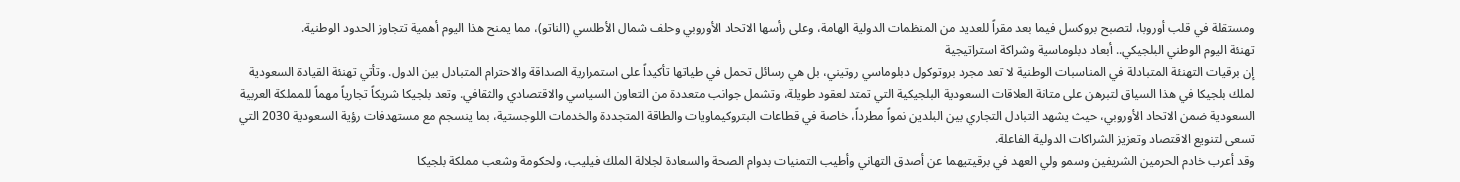ومستقلة في قلب أوروبا، لتصبح بروكسل فيما بعد مقراً للعديد من المنظمات الدولية الهامة، وعلى رأسها الاتحاد الأوروبي وحلف شمال الأطلسي (الناتو)، مما يمنح هذا اليوم أهمية تتجاوز الحدود الوطنية.
تهنئة اليوم الوطني البلجيكي.. أبعاد دبلوماسية وشراكة استراتيجية
إن برقيات التهنئة المتبادلة في المناسبات الوطنية لا تعد مجرد بروتوكول دبلوماسي روتيني، بل هي رسائل تحمل في طياتها تأكيداً على استمرارية الصداقة والاحترام المتبادل بين الدول. وتأتي تهنئة القيادة السعودية لملك بلجيكا في هذا السياق لتبرهن على متانة العلاقات السعودية البلجيكية التي تمتد لعقود طويلة، وتشمل جوانب متعددة من التعاون السياسي والاقتصادي والثقافي. وتعد بلجيكا شريكاً تجارياً مهماً للمملكة العربية السعودية ضمن الاتحاد الأوروبي، حيث يشهد التبادل التجاري بين البلدين نمواً مطرداً، خاصة في قطاعات البتروكيماويات والطاقة المتجددة والخدمات اللوجستية، بما ينسجم مع مستهدفات رؤية السعودية 2030 التي تسعى لتنويع الاقتصاد وتعزيز الشراكات الدولية الفاعلة.
وقد أعرب خادم الحرمين الشريفين وسمو ولي العهد في برقيتيهما عن أصدق التهاني وأطيب التمنيات بدوام الصحة والسعادة لجلالة الملك فيليب، ولحكومة وشعب مملكة بلجيكا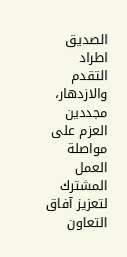الصديق اطراد التقدم والازدهار، مجددين العزم على مواصلة العمل المشترك لتعزيز آفاق التعاون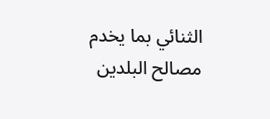الثنائي بما يخدم مصالح البلدين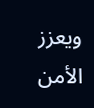ويعزز الأمن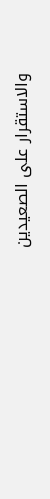والاستقرار على الصعيدين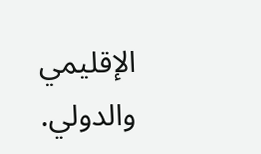الإقليمي والدولي.